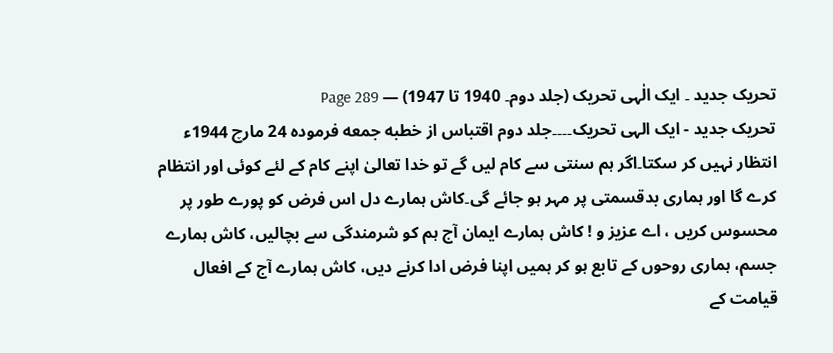تحریک جدید ۔ ایک الٰہی تحریک (جلد دوم۔ 1940 تا 1947) — Page 289
تحریک جدید - ایک الہی تحریک۔۔۔۔جلد دوم اقتباس از خطبه جمعه فرموده 24 مارچ 1944ء انتظار نہیں کر سکتا۔اگر ہم سنتی سے کام لیں گے تو خدا تعالیٰ اپنے کام کے لئے کوئی اور انتظام کرے گا اور ہماری بدقسمتی پر مہر ہو جائے گی۔کاش ہمارے دل اس فرض کو پورے طور پر محسوس کریں ، اے عزیز و ! کاش ہمارے ایمان آج ہم کو شرمندگی سے بچالیں، کاش ہمارے جسم، ہماری روحوں کے تابع ہو کر ہمیں اپنا فرض ادا کرنے دیں، کاش ہمارے آج کے افعال قیامت کے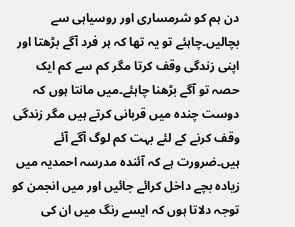دن ہم کو شرمساری اور روسیاہی سے بچالیں۔چاہئے تو یہ تھا کہ ہر فرد آگے بڑھتا اور اپنی زندگی وقف کرتا مگر کم سے کم ایک حصہ تو آگے بڑھنا چاہئے۔میں مانتا ہوں کہ دوست چندہ میں قربانی کرتے ہیں مگر زندگی وقف کرنے کے لئے بہت کم لوگ آگے آئے ہیں۔ضرورت ہے کہ آئندہ مدرسہ احمدیہ میں زیادہ بچے داخل کرائے جائیں اور میں انجمن کو توجہ دلاتا ہوں کہ ایسے رنگ میں ان کی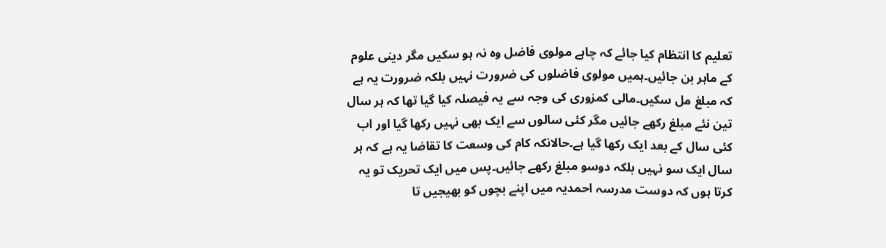تعلیم کا انتظام کیا جائے کہ چاہے مولوی فاضل وہ نہ ہو سکیں مگر دینی علوم کے ماہر بن جائیں۔ہمیں مولوی فاضلوں کی ضرورت نہیں بلکہ ضرورت یہ ہے کہ مبلغ مل سکیں۔مالی کمزوری کی وجہ سے یہ فیصلہ کیا گیا تھا کہ ہر سال تین نئے مبلغ رکھے جائیں مگر کئی سالوں سے ایک بھی نہیں رکھا گیا اور اب کئی سال کے بعد ایک رکھا گیا ہے۔حالانکہ کام کی وسعت کا تقاضا یہ ہے کہ ہر سال ایک سو نہیں بلکہ دوسو مبلغ رکھے جائیں۔پس میں ایک تحریک تو یہ کرتا ہوں کہ دوست مدرسہ احمدیہ میں اپنے بچوں کو بھیجیں تا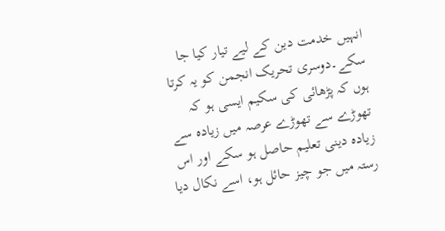انہیں خدمت دین کے لیے تیار کیا جا سکے۔دوسری تحریک انجمن کو یہ کرتا ہوں کہ پڑھائی کی سکیم ایسی ہو کہ تھوڑے سے تھوڑے عرصہ میں زیادہ سے زیادہ دینی تعلیم حاصل ہو سکے اور اس رستہ میں جو چیز حائل ہو، اسے نکال دیا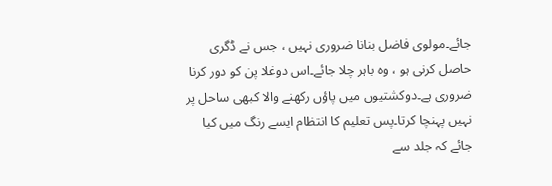جائے۔مولوی فاضل بنانا ضروری نہیں ، جس نے ڈگری حاصل کرنی ہو ، وہ باہر چلا جائے۔اس دوغلا پن کو دور کرنا ضروری ہے۔دوکشتیوں میں پاؤں رکھنے والا کبھی ساحل پر نہیں پہنچا کرتا۔پس تعلیم کا انتظام ایسے رنگ میں کیا جائے کہ جلد سے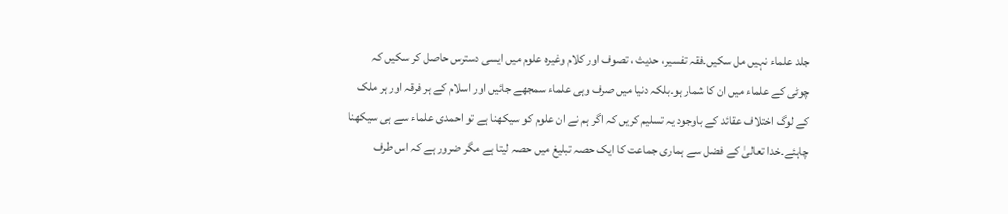جلد علماء نہیں مل سکیں۔فقہ تفسیر، حدیث ، تصوف اور کلام وغیرہ علوم میں ایسی دسترس حاصل کر سکیں کہ چوٹی کے علماء میں ان کا شمار ہو۔بلکہ دنیا میں صرف وہی علماء سمجھے جائیں اور اسلام کے ہر فرقہ اور ہر ملک کے لوگ اختلاف عقائد کے باوجود یہ تسلیم کریں کہ اگر ہم نے ان علوم کو سیکھنا ہے تو احمدی علماء سے ہی سیکھنا چاہئے۔خدا تعالیٰ کے فضل سے ہماری جماعت کا ایک حصہ تبلیغ میں حصہ لیتا ہے مگر ضرور ہے کہ اس طرف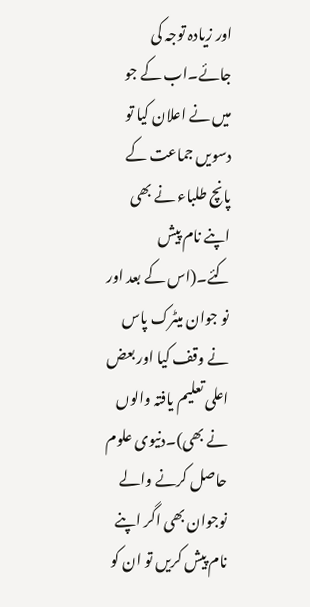اور زیادہ توجہ کی جائے۔اب کے جو میں نے اعلان کیا تو دسویں جماعت کے پانچ طلباء نے بھی اپنے نام پیش کئے۔(اس کے بعد اور نو جوان میٹرک پاس نے وقف کیا اور بعض اعلی تعلیم یافتہ والوں نے بھی)۔دنیوی علوم حاصل کرنے والے نوجوان بھی اگر اپنے نام پیش کریں تو ان کو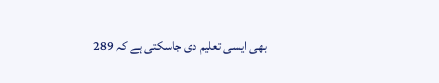بھی ایسی تعلیم دی جاسکتی ہے کہ 289